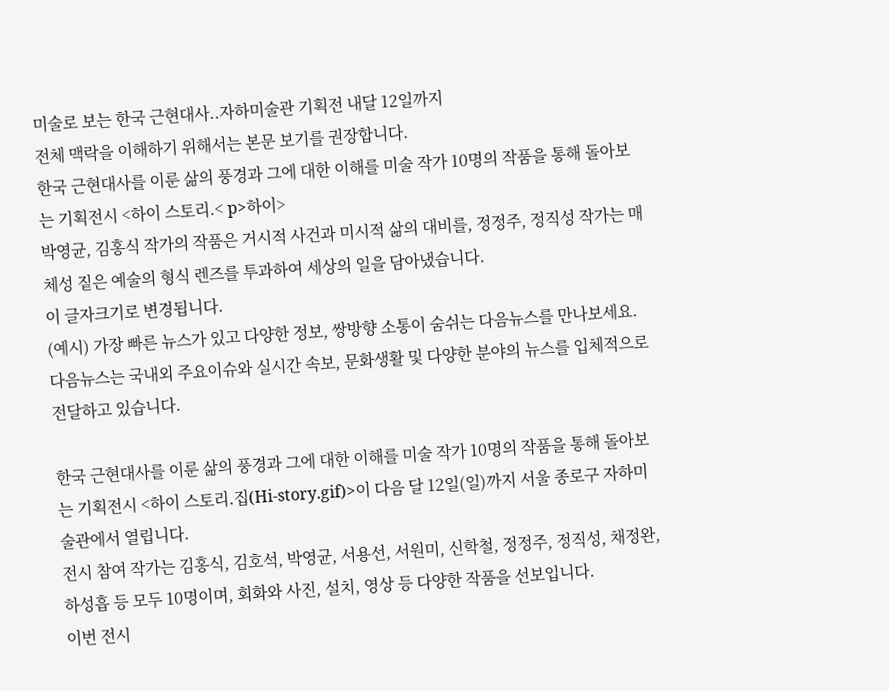미술로 보는 한국 근현대사..자하미술관 기획전 내달 12일까지
전체 맥락을 이해하기 위해서는 본문 보기를 권장합니다.
한국 근현대사를 이룬 삶의 풍경과 그에 대한 이해를 미술 작가 10명의 작품을 통해 돌아보는 기획전시 <하이 스토리.< p>하이>
박영균, 김홍식 작가의 작품은 거시적 사건과 미시적 삶의 대비를, 정정주, 정직성 작가는 매체성 짙은 예술의 형식 렌즈를 투과하여 세상의 일을 담아냈습니다.
이 글자크기로 변경됩니다.
(예시) 가장 빠른 뉴스가 있고 다양한 정보, 쌍방향 소통이 숨쉬는 다음뉴스를 만나보세요. 다음뉴스는 국내외 주요이슈와 실시간 속보, 문화생활 및 다양한 분야의 뉴스를 입체적으로 전달하고 있습니다.

한국 근현대사를 이룬 삶의 풍경과 그에 대한 이해를 미술 작가 10명의 작품을 통해 돌아보는 기획전시 <하이 스토리.집(Hi-story.gif)>이 다음 달 12일(일)까지 서울 종로구 자하미술관에서 열립니다.
전시 참여 작가는 김홍식, 김호석, 박영균, 서용선, 서원미, 신학철, 정정주, 정직성, 채정완, 하성흡 등 모두 10명이며, 회화와 사진, 설치, 영상 등 다양한 작품을 선보입니다.
이번 전시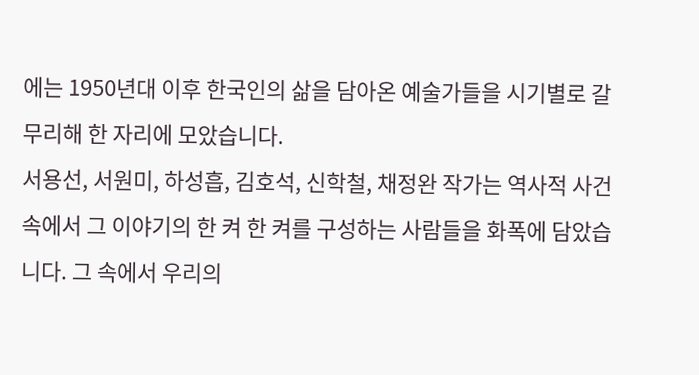에는 1950년대 이후 한국인의 삶을 담아온 예술가들을 시기별로 갈무리해 한 자리에 모았습니다.
서용선, 서원미, 하성흡, 김호석, 신학철, 채정완 작가는 역사적 사건 속에서 그 이야기의 한 켜 한 켜를 구성하는 사람들을 화폭에 담았습니다. 그 속에서 우리의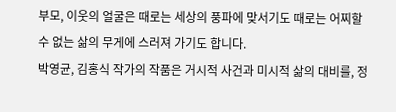부모, 이웃의 얼굴은 때로는 세상의 풍파에 맞서기도 때로는 어찌할 수 없는 삶의 무게에 스러져 가기도 합니다.
박영균, 김홍식 작가의 작품은 거시적 사건과 미시적 삶의 대비를, 정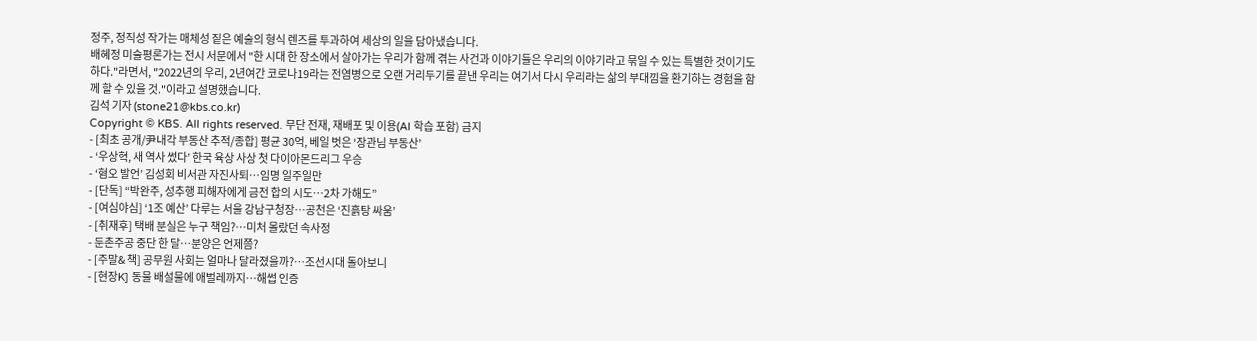정주, 정직성 작가는 매체성 짙은 예술의 형식 렌즈를 투과하여 세상의 일을 담아냈습니다.
배혜정 미술평론가는 전시 서문에서 "한 시대 한 장소에서 살아가는 우리가 함께 겪는 사건과 이야기들은 우리의 이야기라고 묶일 수 있는 특별한 것이기도 하다."라면서, "2022년의 우리, 2년여간 코로나19라는 전염병으로 오랜 거리두기를 끝낸 우리는 여기서 다시 우리라는 삶의 부대낌을 환기하는 경험을 함께 할 수 있을 것."이라고 설명했습니다.
김석 기자 (stone21@kbs.co.kr)
Copyright © KBS. All rights reserved. 무단 전재, 재배포 및 이용(AI 학습 포함) 금지
- [최초 공개/尹내각 부동산 추적/종합] 평균 30억, 베일 벗은 ‘장관님 부동산’
- ‘우상혁, 새 역사 썼다’ 한국 육상 사상 첫 다이아몬드리그 우승
- ‘혐오 발언’ 김성회 비서관 자진사퇴…임명 일주일만
- [단독] “박완주, 성추행 피해자에게 금전 합의 시도…2차 가해도”
- [여심야심] ‘1조 예산’ 다루는 서울 강남구청장…공천은 ‘진흙탕 싸움’
- [취재후] 택배 분실은 누구 책임?…미처 몰랐던 속사정
- 둔촌주공 중단 한 달…분양은 언제쯤?
- [주말& 책] 공무원 사회는 얼마나 달라졌을까?…조선시대 돌아보니
- [현장K] 동물 배설물에 애벌레까지…해썹 인증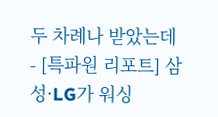두 차례나 받았는데
- [특파원 리포트] 삼성·LG가 워싱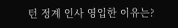턴 정계 인사 영입한 이유는?